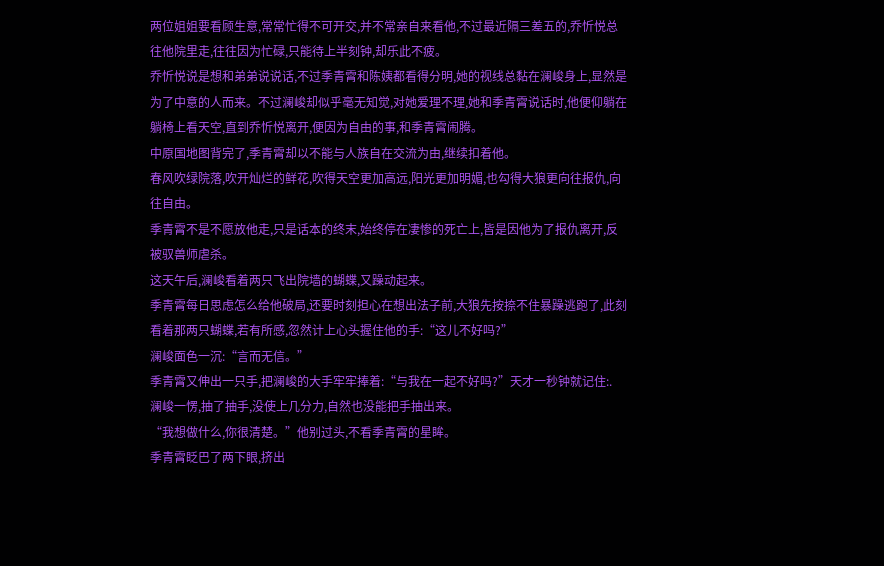两位姐姐要看顾生意,常常忙得不可开交,并不常亲自来看他,不过最近隔三差五的,乔忻悦总往他院里走,往往因为忙碌,只能待上半刻钟,却乐此不疲。
乔忻悦说是想和弟弟说说话,不过季青霄和陈姨都看得分明,她的视线总黏在澜峻身上,显然是为了中意的人而来。不过澜峻却似乎毫无知觉,对她爱理不理,她和季青霄说话时,他便仰躺在躺椅上看天空,直到乔忻悦离开,便因为自由的事,和季青霄闹腾。
中原国地图背完了,季青霄却以不能与人族自在交流为由,继续扣着他。
春风吹绿院落,吹开灿烂的鲜花,吹得天空更加高远,阳光更加明媚,也勾得大狼更向往报仇,向往自由。
季青霄不是不愿放他走,只是话本的终末,始终停在凄惨的死亡上,皆是因他为了报仇离开,反被驭兽师虐杀。
这天午后,澜峻看着两只飞出院墙的蝴蝶,又躁动起来。
季青霄每日思虑怎么给他破局,还要时刻担心在想出法子前,大狼先按捺不住暴躁逃跑了,此刻看着那两只蝴蝶,若有所感,忽然计上心头握住他的手:“这儿不好吗?”
澜峻面色一沉:“言而无信。”
季青霄又伸出一只手,把澜峻的大手牢牢捧着:“与我在一起不好吗?”天才一秒钟就记住:.
澜峻一愣,抽了抽手,没使上几分力,自然也没能把手抽出来。
“我想做什么,你很清楚。”他别过头,不看季青霄的星眸。
季青霄眨巴了两下眼,挤出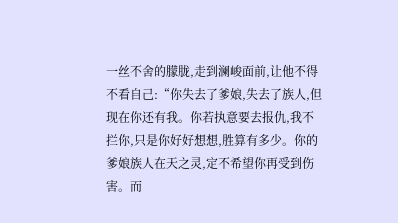一丝不舍的朦胧,走到澜峻面前,让他不得不看自己:“你失去了爹娘,失去了族人,但现在你还有我。你若执意要去报仇,我不拦你,只是你好好想想,胜算有多少。你的爹娘族人在天之灵,定不希望你再受到伤害。而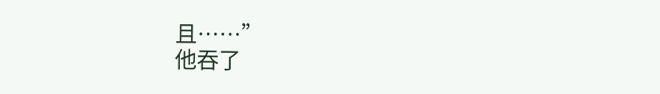且……”
他吞了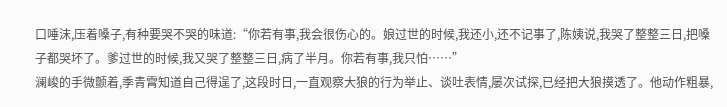口唾沫,压着嗓子,有种要哭不哭的味道:“你若有事,我会很伤心的。娘过世的时候,我还小,还不记事了,陈姨说,我哭了整整三日,把嗓子都哭坏了。爹过世的时候,我又哭了整整三日,病了半月。你若有事,我只怕……”
澜峻的手微颤着,季青霄知道自己得逞了,这段时日,一直观察大狼的行为举止、谈吐表情,屡次试探,已经把大狼摸透了。他动作粗暴,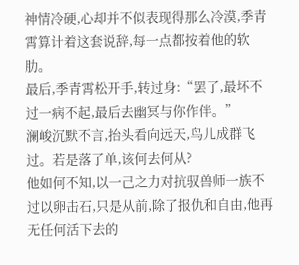神情冷硬,心却并不似表现得那么冷漠,季青霄算计着这套说辞,每一点都按着他的软肋。
最后,季青霄松开手,转过身:“罢了,最坏不过一病不起,最后去幽冥与你作伴。”
澜峻沉默不言,抬头看向远天,鸟儿成群飞过。若是落了单,该何去何从?
他如何不知,以一己之力对抗驭兽师一族不过以卵击石,只是从前,除了报仇和自由,他再无任何活下去的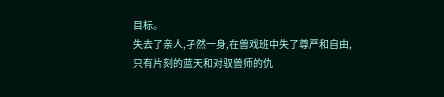目标。
失去了亲人,孑然一身,在兽戏班中失了尊严和自由,只有片刻的蓝天和对驭兽师的仇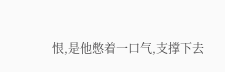恨,是他憋着一口气,支撑下去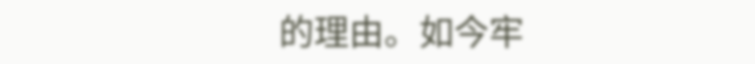的理由。如今牢